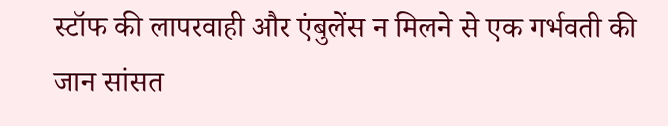स्टॉफ की लापरवाही और एंबुलेंस न मिलने से एक गर्भवती की जान सांसत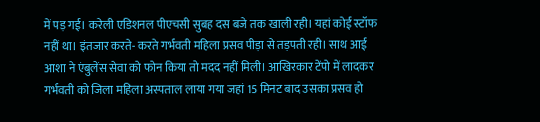में पड़ गई। करेली एडिशनल पीएचसी सुबह दस बजे तक खाली रही। यहां कोई स्टॉफ नहीं था। इंतजार करते- करते गर्भवती महिला प्रसव पीड़ा से तड़पती रही। साथ आई आशा ने एंबुलेंस सेवा को फोन किया तो मदद नहीं मिली। आखिरकार टेंपो में लादकर गर्भवती को जिला महिला अस्पताल लाया गया जहां 15 मिनट बाद उसका प्रसव हो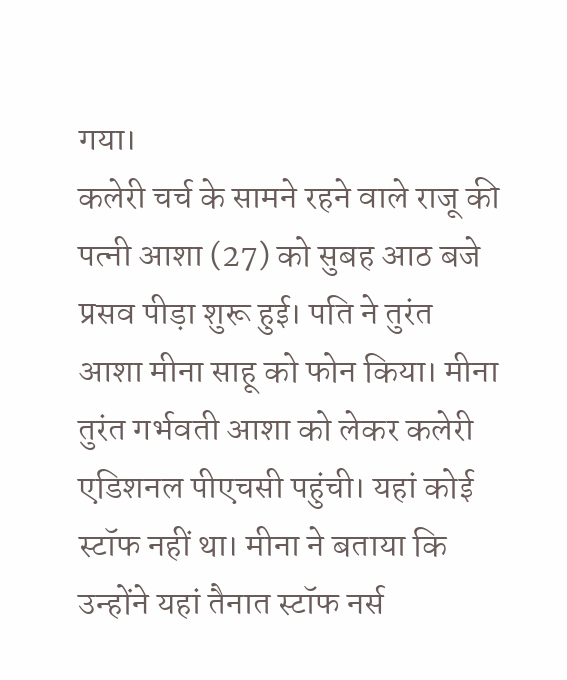गया।
कलेरी चर्च के सामने रहने वाले राजू की पत्नी आशा (27) को सुबह आठ बजे प्रसव पीड़ा शुरू हुई। पति ने तुरंत आशा मीना साहू को फोन किया। मीना तुरंत गर्भवती आशा को लेकर कलेरी एडिशनल पीएचसी पहुंची। यहां कोई स्टॉफ नहीं था। मीना ने बताया कि उन्होंने यहां तैनात स्टॉफ नर्स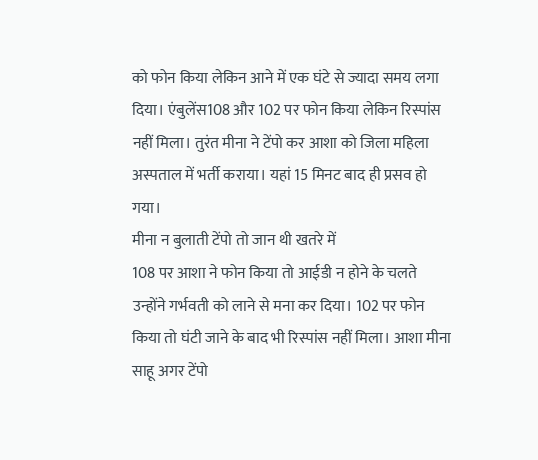को फोन किया लेकिन आने में एक घंटे से ज्यादा समय लगा दिया। एंबुलेंस108 और 102 पर फोन किया लेकिन रिस्पांस नहीं मिला। तुरंत मीना ने टेंपो कर आशा को जिला महिला अस्पताल में भर्ती कराया। यहां 15 मिनट बाद ही प्रसव हो गया।
मीना न बुलाती टेंपो तो जान थी खतरे में
108 पर आशा ने फोन किया तो आईडी न होने के चलते उन्होंने गर्भवती को लाने से मना कर दिया। 102 पर फोन किया तो घंटी जाने के बाद भी रिस्पांस नहीं मिला। आशा मीना साहू अगर टेंपो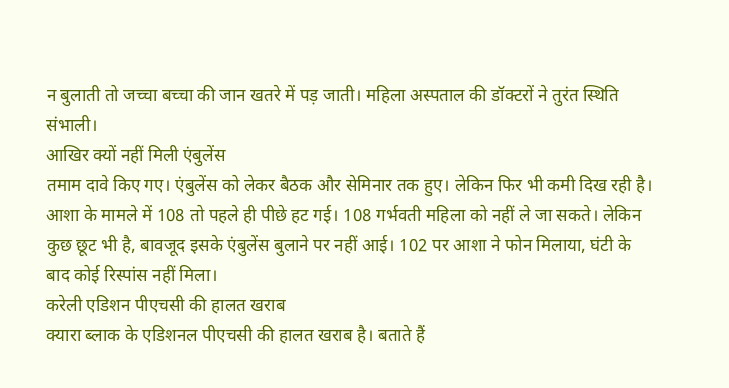न बुलाती तो जच्चा बच्चा की जान खतरे में पड़ जाती। महिला अस्पताल की डॉक्टरों ने तुरंत स्थिति संभाली।
आखिर क्यों नहीं मिली एंबुलेंस
तमाम दावे किए गए। एंबुलेंस को लेकर बैठक और सेमिनार तक हुए। लेकिन फिर भी कमी दिख रही है। आशा के मामले में 108 तो पहले ही पीछे हट गई। 108 गर्भवती महिला को नहीं ले जा सकते। लेकिन कुछ छूट भी है, बावजूद इसके एंबुलेंस बुलाने पर नहीं आई। 102 पर आशा ने फोन मिलाया, घंटी के बाद कोई रिस्पांस नहीं मिला।
करेली एडिशन पीएचसी की हालत खराब
क्यारा ब्लाक के एडिशनल पीएचसी की हालत खराब है। बताते हैं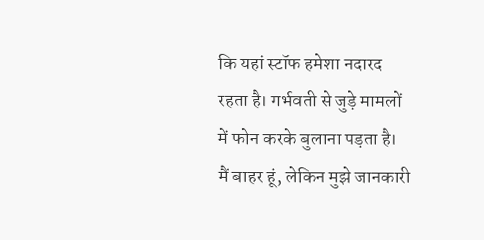कि यहां स्टॉफ हमेशा नदारद रहता है। गर्भवती से जुड़े मामलों में फोन करके बुलाना पड़ता है।
मैं बाहर हूं, लेकिन मुझे जानकारी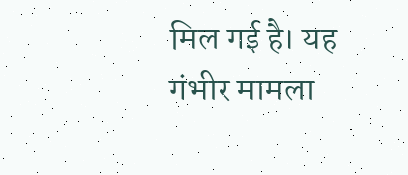मिल गई है। यह गंभीर मामला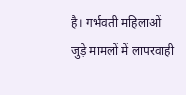है। गर्भवती महिलाओं जुड़े मामलों में लापरवाही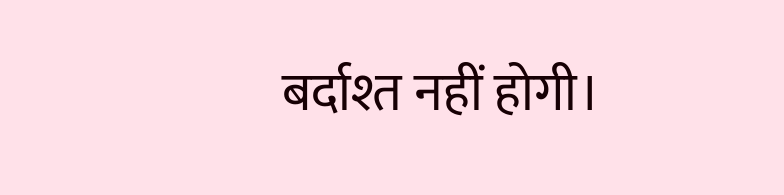बर्दाश्त नहीं होगी।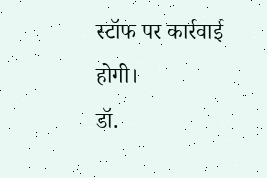स्टॉफ पर कार्रवाई होगी।
डॉ.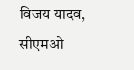विजय यादव, सीएमओ